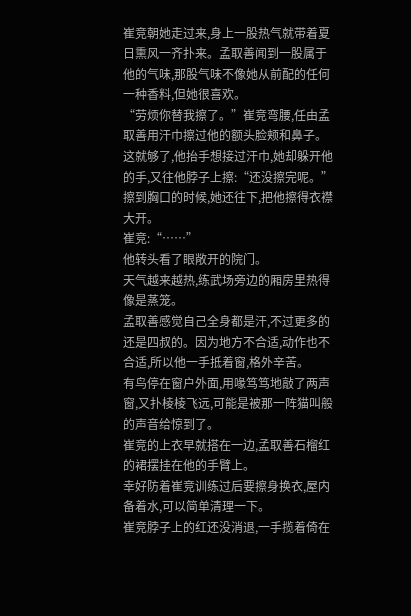崔竞朝她走过来,身上一股热气就带着夏日熏风一齐扑来。孟取善闻到一股属于他的气味,那股气味不像她从前配的任何一种香料,但她很喜欢。
“劳烦你替我擦了。”崔竞弯腰,任由孟取善用汗巾擦过他的额头脸颊和鼻子。
这就够了,他抬手想接过汗巾,她却躲开他的手,又往他脖子上擦:“还没擦完呢。”
擦到胸口的时候,她还往下,把他擦得衣襟大开。
崔竞:“……”
他转头看了眼敞开的院门。
天气越来越热,练武场旁边的厢房里热得像是蒸笼。
孟取善感觉自己全身都是汗,不过更多的还是四叔的。因为地方不合适,动作也不合适,所以他一手抵着窗,格外辛苦。
有鸟停在窗户外面,用喙笃笃地敲了两声窗,又扑棱棱飞远,可能是被那一阵猫叫般的声音给惊到了。
崔竞的上衣早就搭在一边,孟取善石榴红的裙摆挂在他的手臂上。
幸好防着崔竞训练过后要擦身换衣,屋内备着水,可以简单清理一下。
崔竞脖子上的红还没消退,一手揽着倚在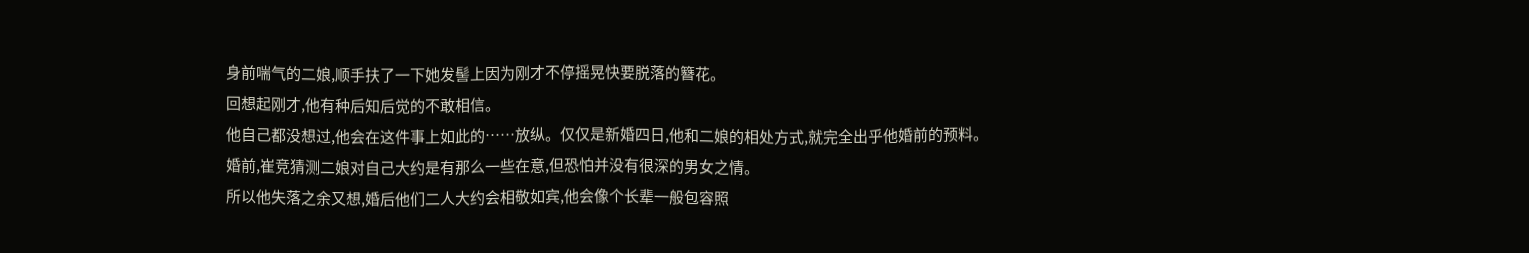身前喘气的二娘,顺手扶了一下她发髻上因为刚才不停摇晃快要脱落的簪花。
回想起刚才,他有种后知后觉的不敢相信。
他自己都没想过,他会在这件事上如此的……放纵。仅仅是新婚四日,他和二娘的相处方式,就完全出乎他婚前的预料。
婚前,崔竞猜测二娘对自己大约是有那么一些在意,但恐怕并没有很深的男女之情。
所以他失落之余又想,婚后他们二人大约会相敬如宾,他会像个长辈一般包容照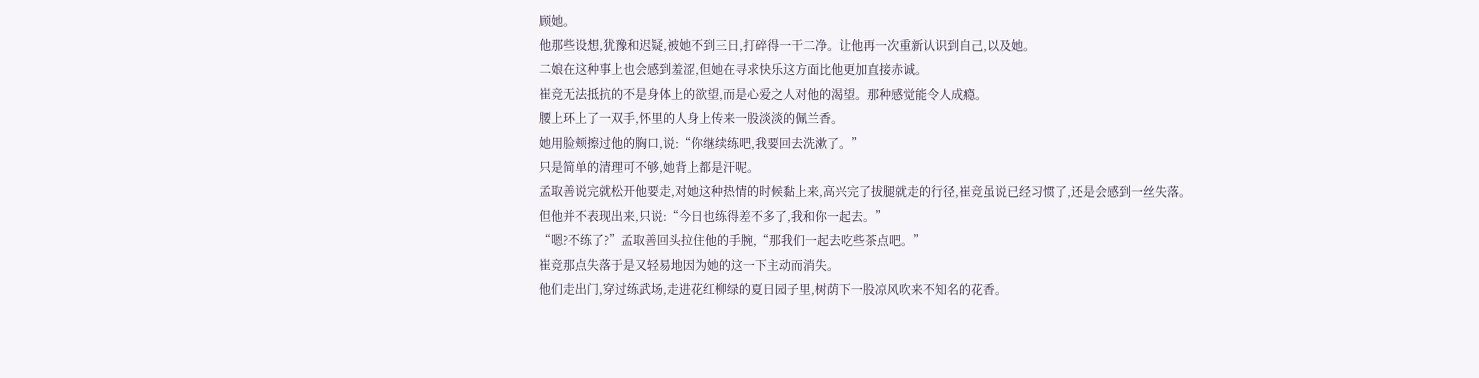顾她。
他那些设想,犹豫和迟疑,被她不到三日,打碎得一干二净。让他再一次重新认识到自己,以及她。
二娘在这种事上也会感到羞涩,但她在寻求快乐这方面比他更加直接赤诚。
崔竞无法抵抗的不是身体上的欲望,而是心爱之人对他的渴望。那种感觉能令人成瘾。
腰上环上了一双手,怀里的人身上传来一股淡淡的佩兰香。
她用脸颊擦过他的胸口,说:“你继续练吧,我要回去洗漱了。”
只是简单的清理可不够,她背上都是汗呢。
孟取善说完就松开他要走,对她这种热情的时候黏上来,高兴完了拔腿就走的行径,崔竞虽说已经习惯了,还是会感到一丝失落。
但他并不表现出来,只说:“今日也练得差不多了,我和你一起去。”
“嗯?不练了?”孟取善回头拉住他的手腕,“那我们一起去吃些茶点吧。”
崔竞那点失落于是又轻易地因为她的这一下主动而消失。
他们走出门,穿过练武场,走进花红柳绿的夏日园子里,树荫下一股凉风吹来不知名的花香。